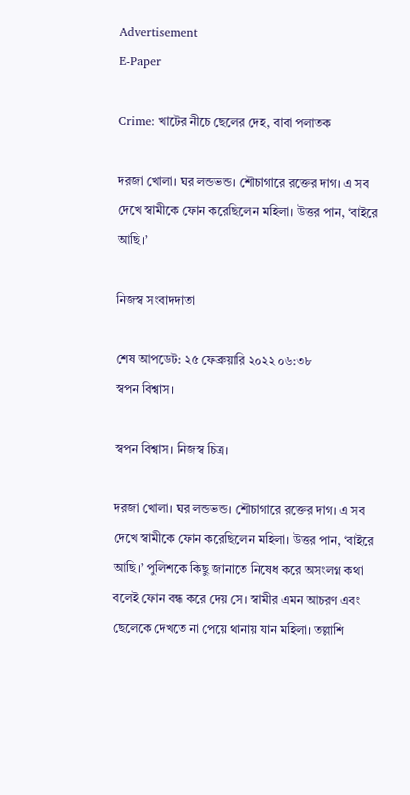Advertisement
E-Paper

Crime: খাটের নীচে ছেলের দেহ, বাবা পলাতক

দরজা খোলা। ঘর লন্ডভন্ড। শৌচাগারে রক্তের দাগ। এ সব দেখে স্বামীকে ফোন করেছিলেন মহিলা। উত্তর পান, ‘বাইরে আছি।’

নিজস্ব সংবাদদাতা

শেষ আপডেট: ২৫ ফেব্রুয়ারি ২০২২ ০৬:৩৮
স্বপন বিশ্বাস।

স্বপন বিশ্বাস। নিজস্ব চিত্র।

দরজা খোলা। ঘর লন্ডভন্ড। শৌচাগারে রক্তের দাগ। এ সব দেখে স্বামীকে ফোন করেছিলেন মহিলা। উত্তর পান, ‘বাইরে আছি।’ পুলিশকে কিছু জানাতে নিষেধ করে অসংলগ্ন কথা বলেই ফোন বন্ধ করে দেয় সে। স্বামীর এমন আচরণ এবং ছেলেকে দেখতে না পেয়ে থানায় যান মহিলা। তল্লাশি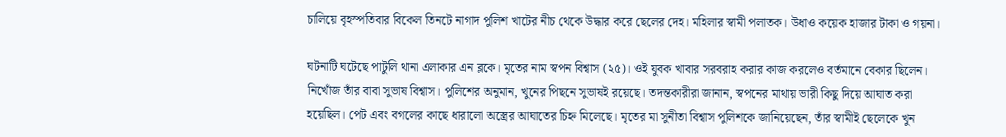চালিয়ে বৃহস্পতিবার বিকেল তিনটে নাগাদ পুলিশ খাটের নীচ থেকে উদ্ধার করে ছেলের দেহ। মহিলার স্বামী পলাতক। উধাও কয়েক হাজার টাকা ও গয়না।

ঘটনাটি ঘটেছে পাটুলি থানা এলাকার এন ব্লকে। মৃতের নাম স্বপন বিশ্বাস (২৫)। ওই যুবক খাবার সরবরাহ করার কাজ করলেও বর্তমানে বেকার ছিলেন। নিখোঁজ তাঁর বাবা সুভাষ বিশ্বাস। পুলিশের অনুমান, খুনের পিছনে সুভাষই রয়েছে। তদন্তকারীরা জানান, স্বপনের মাথায় ভারী কিছু দিয়ে আঘাত করা হয়েছিল। পেট এবং বগলের কাছে ধারালো অস্ত্রের আঘাতের চিহ্ন মিলেছে। মৃতের মা সুনীতা বিশ্বাস পুলিশকে জানিয়েছেন, তাঁর স্বামীই ছেলেকে খুন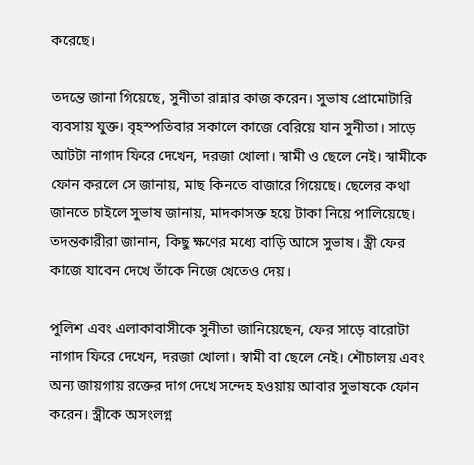করেছে।

তদন্তে জানা গিয়েছে, সুনীতা রান্নার কাজ করেন। সুভাষ প্রোমোটারি ব্যবসায় যুক্ত। বৃহস্পতিবার সকালে কাজে বেরিয়ে যান সুনীতা। সাড়ে আটটা নাগাদ ফিরে দেখেন, দরজা খোলা। স্বামী ও ছেলে নেই। স্বামীকে ফোন করলে সে জানায়, মাছ কিনতে বাজারে গিয়েছে। ছেলের কথা জানতে চাইলে সুভাষ জানায়, মাদকাসক্ত হয়ে টাকা নিয়ে পালিয়েছে। তদন্তকারীরা জানান, কিছু ক্ষণের মধ্যে বাড়ি আসে সুভাষ। স্ত্রী ফের কাজে যাবেন দেখে তাঁকে নিজে খেতেও দেয়।

পুলিশ এবং এলাকাবাসীকে সুনীতা জানিয়েছেন, ফের সাড়ে বারোটা নাগাদ ফিরে দেখেন, দরজা খোলা। স্বামী বা ছেলে নেই। শৌচালয় এবং অন্য জায়গায় রক্তের দাগ দেখে সন্দেহ হওয়ায় আবার সুভাষকে ফোন করেন। স্ত্রীকে অসংলগ্ন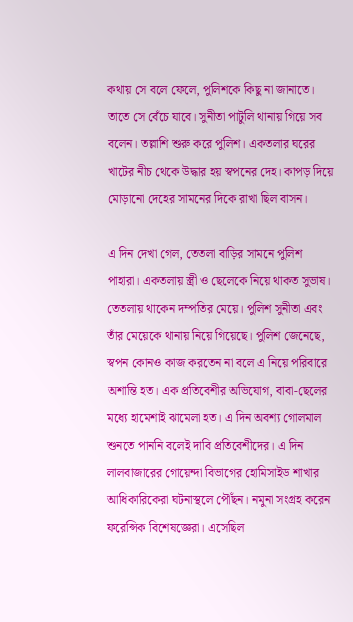কথায় সে বলে ফেলে, পুলিশকে কিছু না জানাতে। তাতে সে বেঁচে যাবে। সুনীতা পাটুলি থানায় গিয়ে সব বলেন। তল্লাশি শুরু করে পুলিশ। একতলার ঘরের খাটের নীচ থেকে উদ্ধার হয় স্বপনের দেহ। কাপড় দিয়ে মোড়ানো দেহের সামনের দিকে রাখা ছিল বাসন।

এ দিন দেখা গেল, তেতলা বাড়ির সামনে পুলিশ পাহারা। একতলায় স্ত্রী ও ছেলেকে নিয়ে থাকত সুভাষ। তেতলায় থাকেন দম্পতির মেয়ে। পুলিশ সুনীতা এবং তাঁর মেয়েকে থানায় নিয়ে গিয়েছে। পুলিশ জেনেছে, স্বপন কোনও কাজ করতেন না বলে এ নিয়ে পরিবারে অশান্তি হত। এক প্রতিবেশীর অভিযোগ, বাবা-ছেলের মধ্যে হামেশাই ঝামেলা হত। এ দিন অবশ্য গোলমাল শুনতে পাননি বলেই দাবি প্রতিবেশীদের। এ দিন লালবাজারের গোয়েন্দা বিভাগের হোমিসাইড শাখার আধিকারিকেরা ঘটনাস্থলে পৌঁছন। নমুনা সংগ্রহ করেন ফরেন্সিক বিশেষজ্ঞেরা। এসেছিল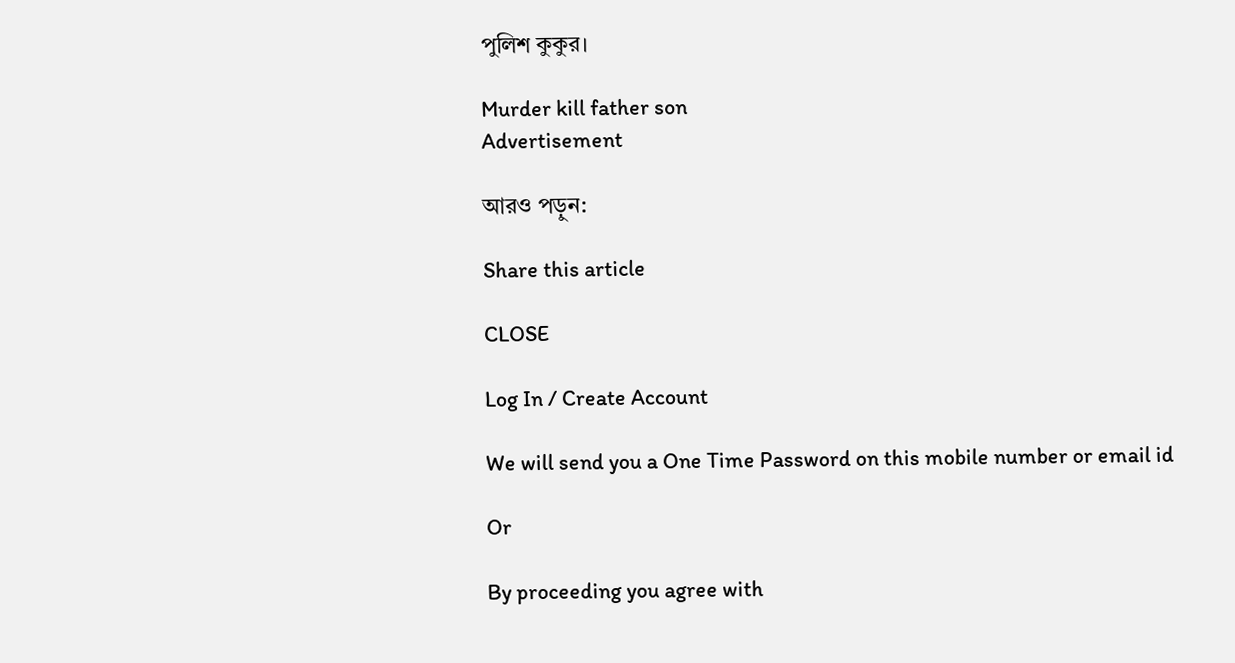পুলিশ কুকুর।

Murder kill father son
Advertisement

আরও পড়ুন:

Share this article

CLOSE

Log In / Create Account

We will send you a One Time Password on this mobile number or email id

Or

By proceeding you agree with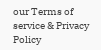our Terms of service & Privacy Policy